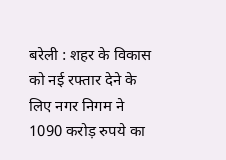बरेली : शहर के विकास को नई रफ्तार देने के लिए नगर निगम ने 1090 करोड़ रुपये का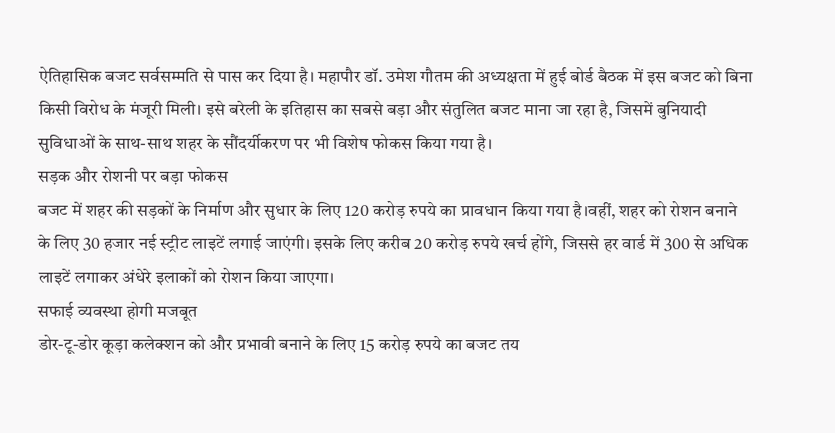ऐतिहासिक बजट सर्वसम्मति से पास कर दिया है। महापौर डॉ. उमेश गौतम की अध्यक्षता में हुई बोर्ड बैठक में इस बजट को बिना किसी विरोध के मंजूरी मिली। इसे बरेली के इतिहास का सबसे बड़ा और संतुलित बजट माना जा रहा है, जिसमें बुनियादी सुविधाओं के साथ-साथ शहर के सौंदर्यीकरण पर भी विशेष फोकस किया गया है।
सड़क और रोशनी पर बड़ा फोकस
बजट में शहर की सड़कों के निर्माण और सुधार के लिए 120 करोड़ रुपये का प्रावधान किया गया है।वहीं, शहर को रोशन बनाने के लिए 30 हजार नई स्ट्रीट लाइटें लगाई जाएंगी। इसके लिए करीब 20 करोड़ रुपये खर्च होंगे, जिससे हर वार्ड में 300 से अधिक लाइटें लगाकर अंधेरे इलाकों को रोशन किया जाएगा।
सफाई व्यवस्था होगी मजबूत
डोर-टू-डोर कूड़ा कलेक्शन को और प्रभावी बनाने के लिए 15 करोड़ रुपये का बजट तय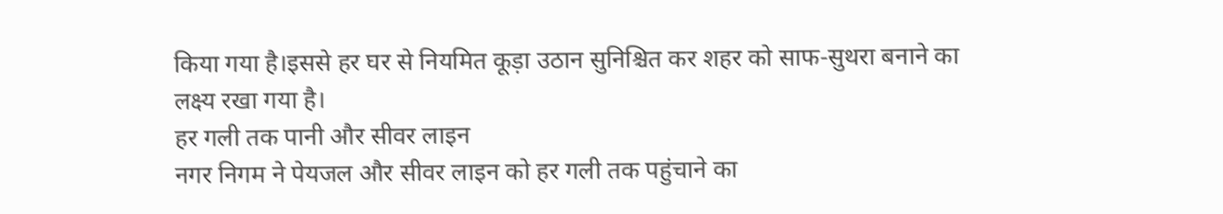किया गया है।इससे हर घर से नियमित कूड़ा उठान सुनिश्चित कर शहर को साफ-सुथरा बनाने का लक्ष्य रखा गया है।
हर गली तक पानी और सीवर लाइन
नगर निगम ने पेयजल और सीवर लाइन को हर गली तक पहुंचाने का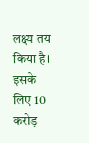लक्ष्य तय किया है। इसके लिए 10 करोड़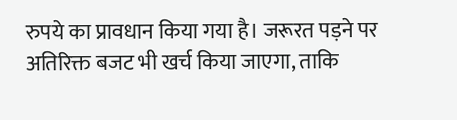रुपये का प्रावधान किया गया है। जरूरत पड़ने पर अतिरिक्त बजट भी खर्च किया जाएगा, ताकि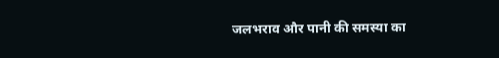जलभराव और पानी की समस्या का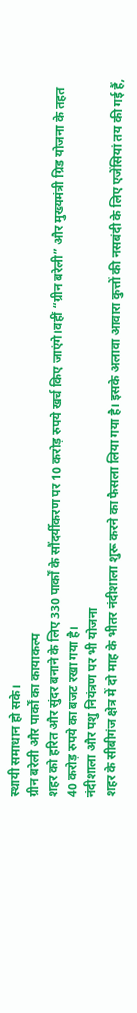स्थायी समाधान हो सके।
ग्रीन बरेली और पार्कों का कायाकल्प
शहर को हरित और सुंदर बनाने के लिए 330 पार्कों के सौंदर्यीकरण पर 10 करोड़ रुपये खर्च किए जाएंगे।वहीं “ग्रीन बरेली” और मुख्यमंत्री ग्रिड योजना के तहत 40 करोड़ रुपये का बजट रखा गया है।
नंदीशाला और पशु नियंत्रण पर भी योजना
शहर के सीबीगंज क्षेत्र में दो माह के भीतर नंदीशाला शुरू करने का फैसला लिया गया है। इसके अलावा आवारा कुत्तों की नसबंदी के लिए एजेंसियां तय की गई हैं,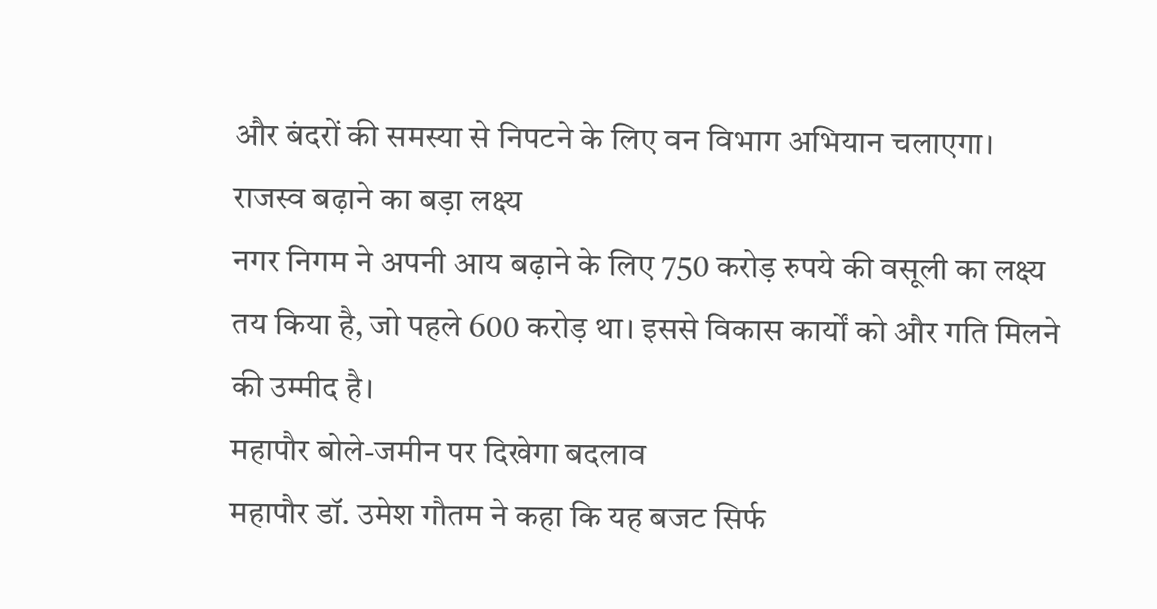और बंदरों की समस्या से निपटने के लिए वन विभाग अभियान चलाएगा।
राजस्व बढ़ाने का बड़ा लक्ष्य
नगर निगम ने अपनी आय बढ़ाने के लिए 750 करोड़ रुपये की वसूली का लक्ष्य तय किया है, जो पहले 600 करोड़ था। इससे विकास कार्यों को और गति मिलने की उम्मीद है।
महापौर बोले-जमीन पर दिखेगा बदलाव
महापौर डॉ. उमेश गौतम ने कहा कि यह बजट सिर्फ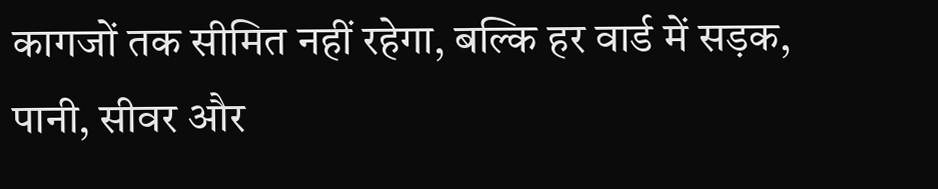कागजों तक सीमित नहीं रहेगा, बल्कि हर वार्ड में सड़क, पानी, सीवर और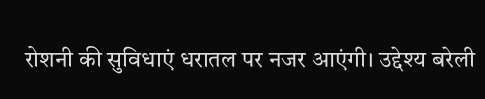रोशनी की सुविधाएं धरातल पर नजर आएंगी। उद्देश्य बरेली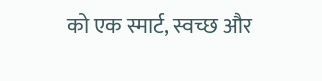को एक स्मार्ट, स्वच्छ और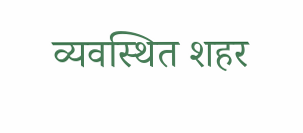व्यवस्थित शहर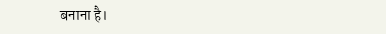बनाना है।